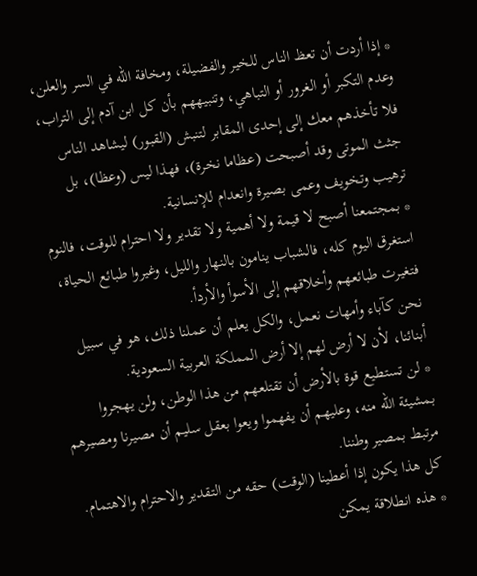* إذا أردت أن تعظ الناس للخير والفضيلة، ومخافة الله في السر والعلن، وعدم التكبر أو الغرور أو التباهي، وتنبيههم بأن كل ابن آدم إلى التراب، فلا تأخذهم معك إلى إحدى المقابر لتنبش (القبور) ليشاهد الناس جثث الموتى وقد أصبحت (عظاما نخرة)، فهذا ليس (وعظا)، بل ترهيب وتخويف وعمى بصيرة وانعدام للإنسانية.
* بمجتمعنا أصبح لا قيمة ولا أهمية ولا تقدير ولا احترام للوقت، فالنوم استغرق اليوم كله، فالشباب ينامون بالنهار والليل، وغيروا طبائع الحياة، فتغيرت طبائعهم وأخلاقهم إلى الأسوأ والأردأ.
نحن كآباء وأمهات نعمل، والكل يعلم أن عملنا ذلك، هو في سبيل أبنائنا، لأن لا أرض لهم إلا أرض المملكة العربية السعودية.
* لن تستطيع قوة بالأرض أن تقتلعهم من هذا الوطن، ولن يهجروا بمشيئة الله منه، وعليهم أن يفهموا ويعوا بعقل سليم أن مصيرنا ومصيرهم مرتبط بمصير وطننا.
كل هذا يكون إذا أعطينا (الوقت) حقه من التقدير والاحترام والاهتمام.
* هذه انطلاقة يمكن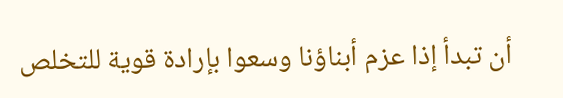أن تبدأ إذا عزم أبناؤنا وسعوا بإرادة قوية للتخلص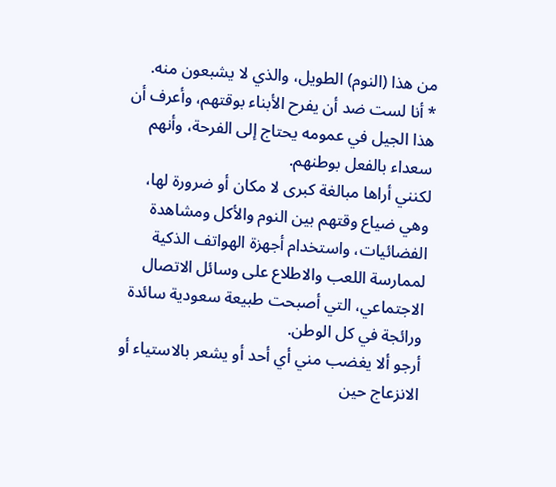من هذا (النوم) الطويل، والذي لا يشبعون منه.
* أنا لست ضد أن يفرح الأبناء بوقتهم، وأعرف أن هذا الجيل في عمومه يحتاج إلى الفرحة، وأنهم سعداء بالفعل بوطنهم.
لكنني أراها مبالغة كبرى لا مكان أو ضرورة لها، وهي ضياع وقتهم بين النوم والأكل ومشاهدة الفضائيات، واستخدام أجهزة الهواتف الذكية لممارسة اللعب والاطلاع على وسائل الاتصال الاجتماعي، التي أصبحت طبيعة سعودية سائدة ورائجة في كل الوطن.
أرجو ألا يغضب مني أي أحد أو يشعر بالاستياء أو الانزعاج حين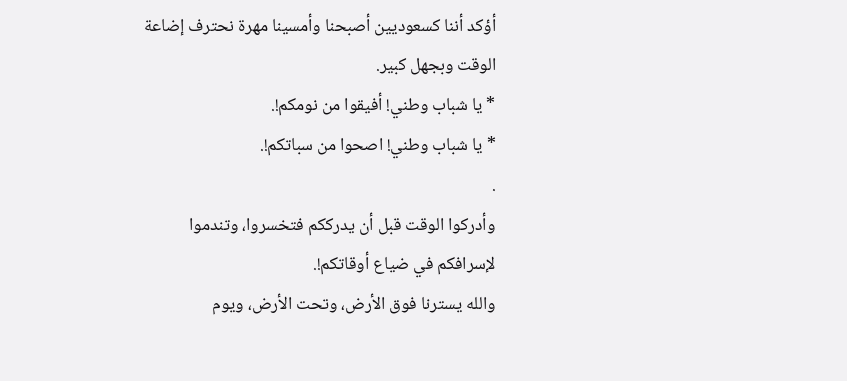أؤكد أننا كسعوديين أصبحنا وأمسينا مهرة نحترف إضاعة الوقت وبجهل كبير.
* يا شباب وطني! أفيقوا من نومكم!.
* يا شباب وطني! اصحوا من سباتكم!.
.
وأدركوا الوقت قبل أن يدرككم فتخسروا، وتندموا لإسرافكم في ضياع أوقاتكم!.
والله يسترنا فوق الأرض، وتحت الأرض، ويوم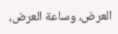العرض، وساعة العرض،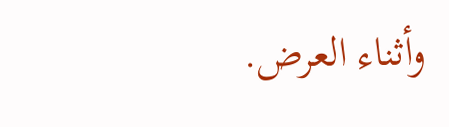وأثناء العرض.